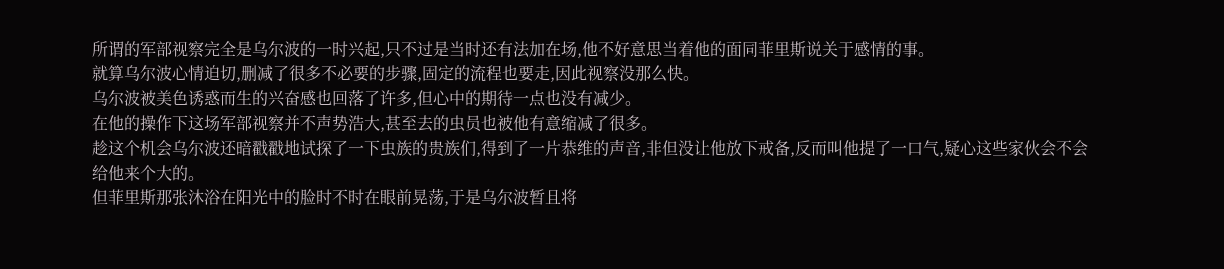所谓的军部视察完全是乌尔波的一时兴起,只不过是当时还有法加在场,他不好意思当着他的面同菲里斯说关于感情的事。
就算乌尔波心情迫切,删减了很多不必要的步骤,固定的流程也要走,因此视察没那么快。
乌尔波被美色诱惑而生的兴奋感也回落了许多,但心中的期待一点也没有减少。
在他的操作下这场军部视察并不声势浩大,甚至去的虫员也被他有意缩减了很多。
趁这个机会乌尔波还暗戳戳地试探了一下虫族的贵族们,得到了一片恭维的声音,非但没让他放下戒备,反而叫他提了一口气,疑心这些家伙会不会给他来个大的。
但菲里斯那张沐浴在阳光中的脸时不时在眼前晃荡,于是乌尔波暂且将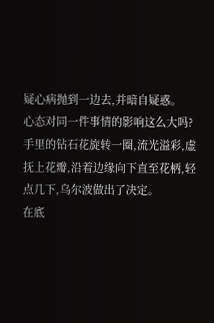疑心病抛到一边去,并暗自疑惑。
心态对同一件事情的影响这么大吗?
手里的钻石花旋转一圈,流光溢彩,虚抚上花瓣,沿着边缘向下直至花柄,轻点几下,乌尔波做出了决定。
在底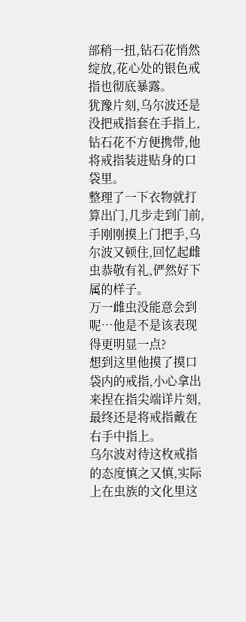部稍一扭,钻石花悄然绽放,花心处的银色戒指也彻底暴露。
犹豫片刻,乌尔波还是没把戒指套在手指上,钻石花不方便携带,他将戒指装进贴身的口袋里。
整理了一下衣物就打算出门,几步走到门前,手刚刚摸上门把手,乌尔波又顿住,回忆起雌虫恭敬有礼,俨然好下属的样子。
万一雌虫没能意会到呢…他是不是该表现得更明显一点?
想到这里他摸了摸口袋内的戒指,小心拿出来捏在指尖端详片刻,最终还是将戒指戴在右手中指上。
乌尔波对待这枚戒指的态度慎之又慎,实际上在虫族的文化里这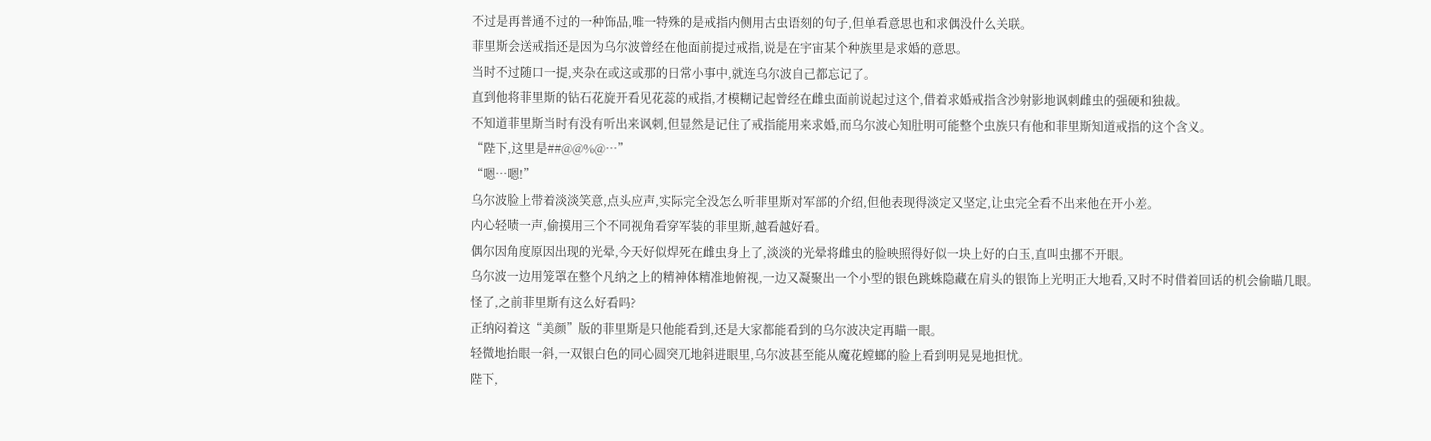不过是再普通不过的一种饰品,唯一特殊的是戒指内侧用古虫语刻的句子,但单看意思也和求偶没什么关联。
菲里斯会送戒指还是因为乌尔波曾经在他面前提过戒指,说是在宇宙某个种族里是求婚的意思。
当时不过随口一提,夹杂在或这或那的日常小事中,就连乌尔波自己都忘记了。
直到他将菲里斯的钻石花旋开看见花蕊的戒指,才模糊记起曾经在雌虫面前说起过这个,借着求婚戒指含沙射影地讽刺雌虫的强硬和独裁。
不知道菲里斯当时有没有听出来讽刺,但显然是记住了戒指能用来求婚,而乌尔波心知肚明可能整个虫族只有他和菲里斯知道戒指的这个含义。
“陛下,这里是##@@%@…”
“嗯…嗯!”
乌尔波脸上带着淡淡笑意,点头应声,实际完全没怎么听菲里斯对军部的介绍,但他表现得淡定又坚定,让虫完全看不出来他在开小差。
内心轻啧一声,偷摸用三个不同视角看穿军装的菲里斯,越看越好看。
偶尔因角度原因出现的光晕,今天好似焊死在雌虫身上了,淡淡的光晕将雌虫的脸映照得好似一块上好的白玉,直叫虫挪不开眼。
乌尔波一边用笼罩在整个凡纳之上的精神体精准地俯视,一边又凝聚出一个小型的银色跳蛛隐藏在肩头的银饰上光明正大地看,又时不时借着回话的机会偷瞄几眼。
怪了,之前菲里斯有这么好看吗?
正纳闷着这“美颜”版的菲里斯是只他能看到,还是大家都能看到的乌尔波决定再瞄一眼。
轻微地抬眼一斜,一双银白色的同心圆突兀地斜进眼里,乌尔波甚至能从魔花螳螂的脸上看到明晃晃地担忧。
陛下,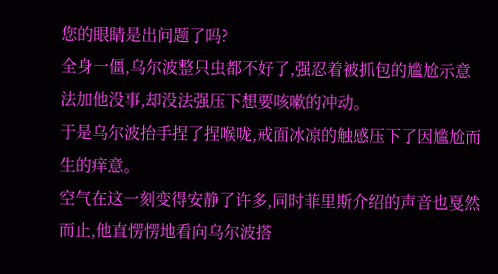您的眼睛是出问题了吗?
全身一僵,乌尔波整只虫都不好了,强忍着被抓包的尴尬示意法加他没事,却没法强压下想要咳嗽的冲动。
于是乌尔波抬手捏了捏喉咙,戒面冰凉的触感压下了因尴尬而生的痒意。
空气在这一刻变得安静了许多,同时菲里斯介绍的声音也戛然而止,他直愣愣地看向乌尔波搭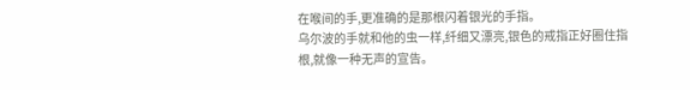在喉间的手,更准确的是那根闪着银光的手指。
乌尔波的手就和他的虫一样,纤细又漂亮,银色的戒指正好圈住指根,就像一种无声的宣告。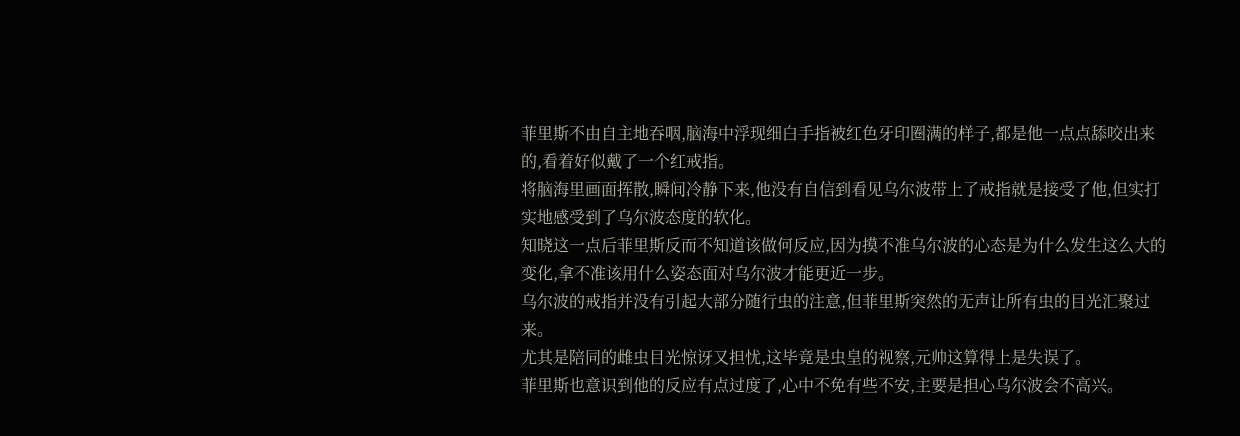菲里斯不由自主地吞咽,脑海中浮现细白手指被红色牙印圈满的样子,都是他一点点舔咬出来的,看着好似戴了一个红戒指。
将脑海里画面挥散,瞬间冷静下来,他没有自信到看见乌尔波带上了戒指就是接受了他,但实打实地感受到了乌尔波态度的软化。
知晓这一点后菲里斯反而不知道该做何反应,因为摸不准乌尔波的心态是为什么发生这么大的变化,拿不准该用什么姿态面对乌尔波才能更近一步。
乌尔波的戒指并没有引起大部分随行虫的注意,但菲里斯突然的无声让所有虫的目光汇聚过来。
尤其是陪同的雌虫目光惊讶又担忧,这毕竟是虫皇的视察,元帅这算得上是失误了。
菲里斯也意识到他的反应有点过度了,心中不免有些不安,主要是担心乌尔波会不高兴。